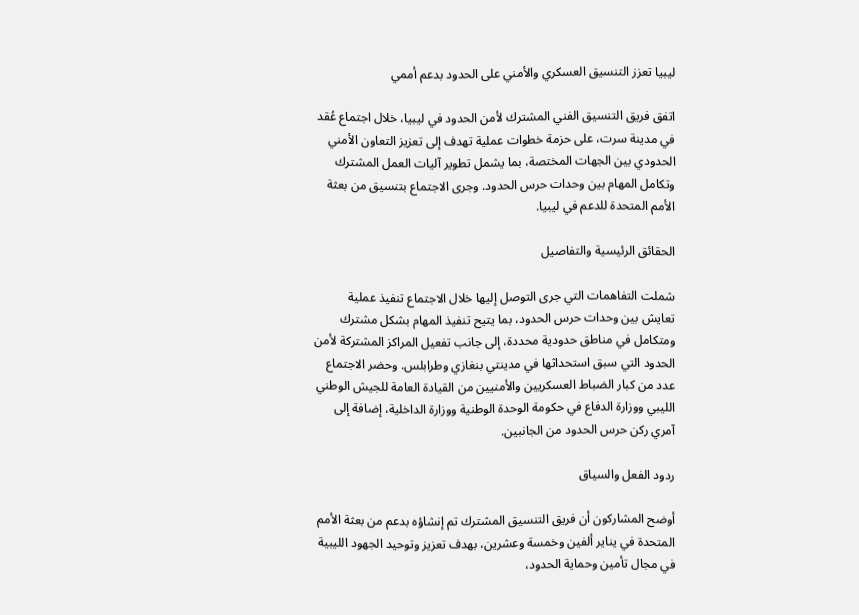ليبيا تعزز التنسيق العسكري والأمني على الحدود بدعم أممي

اتفق فريق التنسيق الفني المشترك لأمن الحدود في ليبيا، خلال اجتماع عُقد في مدينة سرت، على حزمة خطوات عملية تهدف إلى تعزيز التعاون الأمني الحدودي بين الجهات المختصة، بما يشمل تطوير آليات العمل المشترك وتكامل المهام بين وحدات حرس الحدود. وجرى الاجتماع بتنسيق من بعثة الأمم المتحدة للدعم في ليبيا.

الحقائق الرئيسية والتفاصيل

شملت التفاهمات التي جرى التوصل إليها خلال الاجتماع تنفيذ عملية تعايش بين وحدات حرس الحدود، بما يتيح تنفيذ المهام بشكل مشترك ومتكامل في مناطق حدودية محددة، إلى جانب تفعيل المراكز المشتركة لأمن الحدود التي سبق استحداثها في مدينتي بنغازي وطرابلس. وحضر الاجتماع عدد من كبار الضباط العسكريين والأمنيين من القيادة العامة للجيش الوطني الليبي ووزارة الدفاع في حكومة الوحدة الوطنية ووزارة الداخلية، إضافة إلى آمري ركن حرس الحدود من الجانبين.

ردود الفعل والسياق

أوضح المشاركون أن فريق التنسيق المشترك تم إنشاؤه بدعم من بعثة الأمم المتحدة في يناير ألفين وخمسة وعشرين، بهدف تعزيز وتوحيد الجهود الليبية في مجال تأمين وحماية الحدود،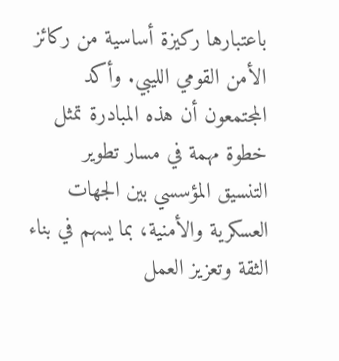باعتبارها ركيزة أساسية من ركائز الأمن القومي الليبي. وأكد المجتمعون أن هذه المبادرة تمثل خطوة مهمة في مسار تطوير التنسيق المؤسسي بين الجهات العسكرية والأمنية، بما يسهم في بناء الثقة وتعزيز العمل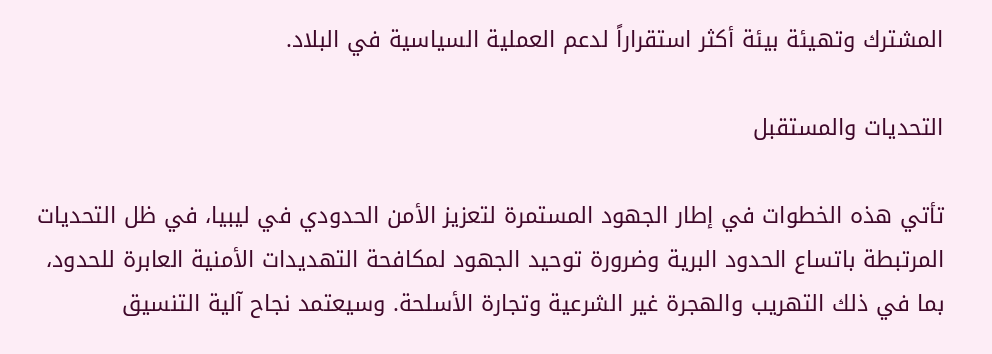المشترك وتهيئة بيئة أكثر استقراراً لدعم العملية السياسية في البلاد.

التحديات والمستقبل

تأتي هذه الخطوات في إطار الجهود المستمرة لتعزيز الأمن الحدودي في ليبيا، في ظل التحديات المرتبطة باتساع الحدود البرية وضرورة توحيد الجهود لمكافحة التهديدات الأمنية العابرة للحدود، بما في ذلك التهريب والهجرة غير الشرعية وتجارة الأسلحة. وسيعتمد نجاح آلية التنسيق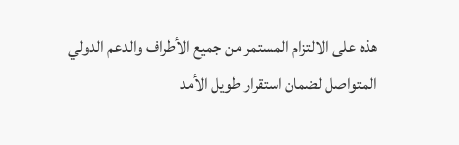هذه على الالتزام المستمر من جميع الأطراف والدعم الدولي المتواصل لضمان استقرار طويل الأمد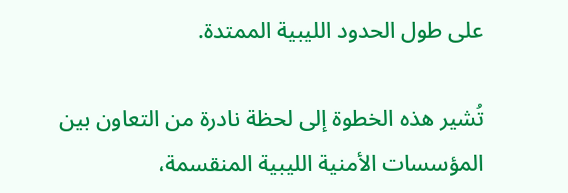على طول الحدود الليبية الممتدة.

تُشير هذه الخطوة إلى لحظة نادرة من التعاون بين المؤسسات الأمنية الليبية المنقسمة،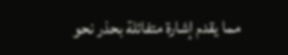مما يقدم إشارة متفائلة بحذر نحو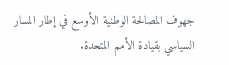جهوف المصالحة الوطنية الأوسع في إطار المسار السياسي بقيادة الأمم المتحدة.